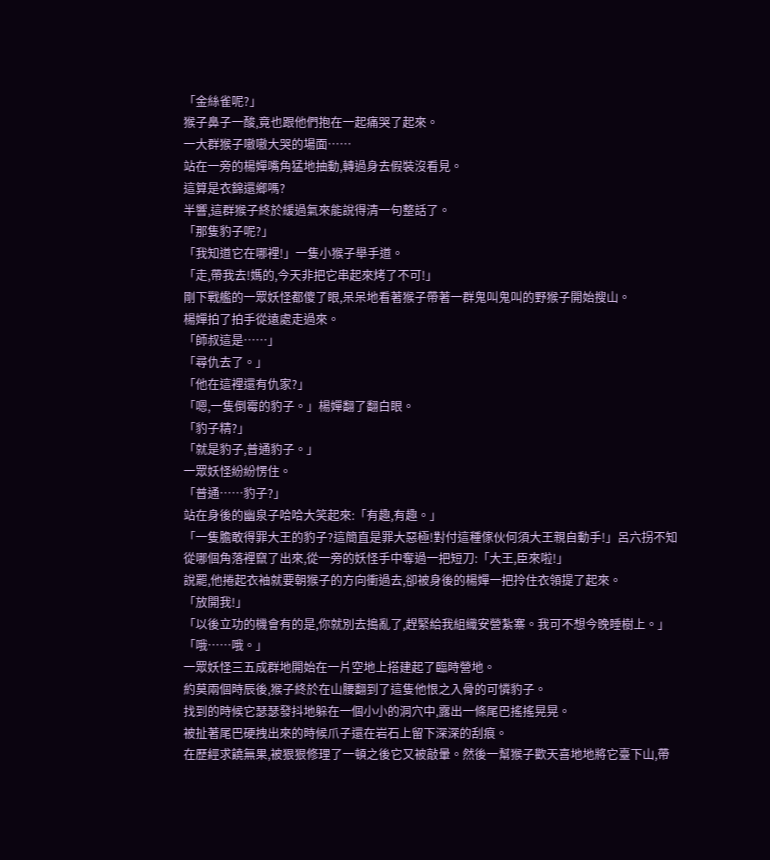「金絲雀呢?」
猴子鼻子一酸,竟也跟他們抱在一起痛哭了起來。
一大群猴子嗷嗷大哭的場面……
站在一旁的楊嬋嘴角猛地抽動,轉過身去假裝沒看見。
這算是衣錦還鄉嗎?
半響,這群猴子終於緩過氣來能說得清一句整話了。
「那隻豹子呢?」
「我知道它在哪裡!」一隻小猴子舉手道。
「走,帶我去!媽的,今天非把它串起來烤了不可!」
剛下戰艦的一眾妖怪都傻了眼,呆呆地看著猴子帶著一群鬼叫鬼叫的野猴子開始搜山。
楊嬋拍了拍手從遠處走過來。
「師叔這是……」
「尋仇去了。」
「他在這裡還有仇家?」
「嗯,一隻倒霉的豹子。」楊嬋翻了翻白眼。
「豹子精?」
「就是豹子,普通豹子。」
一眾妖怪紛紛愣住。
「普通……豹子?」
站在身後的幽泉子哈哈大笑起來:「有趣,有趣。」
「一隻膽敢得罪大王的豹子?這簡直是罪大惡極!對付這種傢伙何須大王親自動手!」呂六拐不知從哪個角落裡竄了出來,從一旁的妖怪手中奪過一把短刀:「大王,臣來啦!」
說罷,他捲起衣袖就要朝猴子的方向衝過去,卻被身後的楊嬋一把拎住衣領提了起來。
「放開我!」
「以後立功的機會有的是,你就別去搗亂了,趕緊給我組織安營紮寨。我可不想今晚睡樹上。」
「哦……哦。」
一眾妖怪三五成群地開始在一片空地上搭建起了臨時營地。
約莫兩個時辰後,猴子終於在山腰翻到了這隻他恨之入骨的可憐豹子。
找到的時候它瑟瑟發抖地躲在一個小小的洞穴中,露出一條尾巴搖搖晃晃。
被扯著尾巴硬拽出來的時候爪子還在岩石上留下深深的刮痕。
在歷經求饒無果,被狠狠修理了一頓之後它又被敲暈。然後一幫猴子歡天喜地地將它臺下山,帶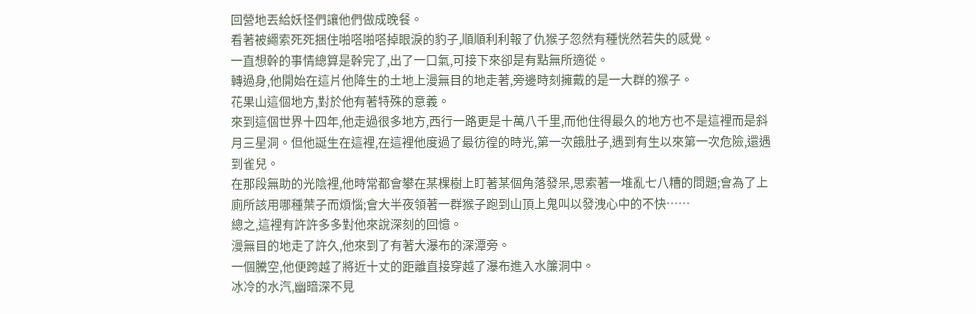回營地丟給妖怪們讓他們做成晚餐。
看著被繩索死死捆住啪嗒啪嗒掉眼淚的豹子,順順利利報了仇猴子忽然有種恍然若失的感覺。
一直想幹的事情總算是幹完了,出了一口氣,可接下來卻是有點無所適從。
轉過身,他開始在這片他降生的土地上漫無目的地走著,旁邊時刻擁戴的是一大群的猴子。
花果山這個地方,對於他有著特殊的意義。
來到這個世界十四年,他走過很多地方,西行一路更是十萬八千里,而他住得最久的地方也不是這裡而是斜月三星洞。但他誕生在這裡,在這裡他度過了最彷徨的時光,第一次餓肚子,遇到有生以來第一次危險,還遇到雀兒。
在那段無助的光陰裡,他時常都會攀在某棵樹上盯著某個角落發呆,思索著一堆亂七八糟的問題;會為了上廁所該用哪種葉子而煩惱;會大半夜領著一群猴子跑到山頂上鬼叫以發洩心中的不快……
總之,這裡有許許多多對他來說深刻的回憶。
漫無目的地走了許久,他來到了有著大瀑布的深潭旁。
一個騰空,他便跨越了將近十丈的距離直接穿越了瀑布進入水簾洞中。
冰冷的水汽,幽暗深不見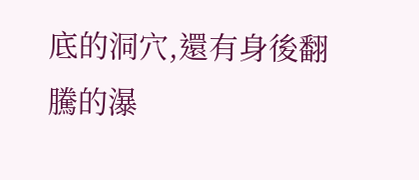底的洞穴,還有身後翻騰的瀑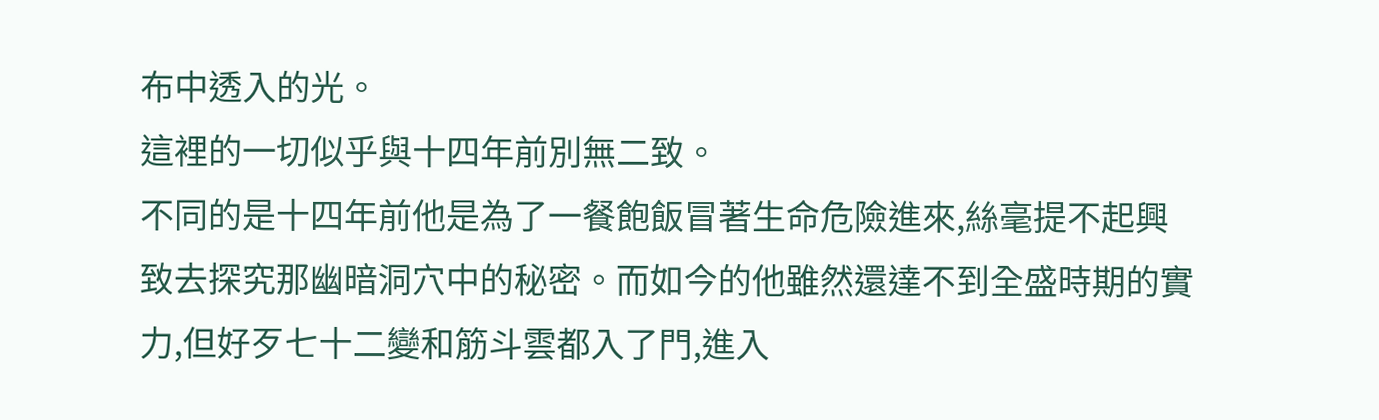布中透入的光。
這裡的一切似乎與十四年前別無二致。
不同的是十四年前他是為了一餐飽飯冒著生命危險進來,絲毫提不起興致去探究那幽暗洞穴中的秘密。而如今的他雖然還達不到全盛時期的實力,但好歹七十二變和筋斗雲都入了門,進入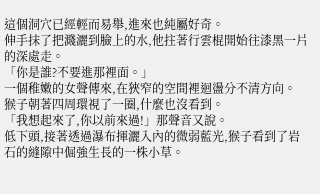這個洞穴已經輕而易舉,進來也純屬好奇。
伸手抹了把濺灑到臉上的水,他拄著行雲棍開始往漆黑一片的深處走。
「你是誰?不要進那裡面。」
一個稚嫩的女聲傳來,在狹窄的空間裡迴盪分不清方向。
猴子朝著四周環視了一圈,什麼也沒看到。
「我想起來了,你以前來過!」那聲音又說。
低下頭,接著透過瀑布揮灑入內的微弱藍光,猴子看到了岩石的縫隙中倔強生長的一株小草。